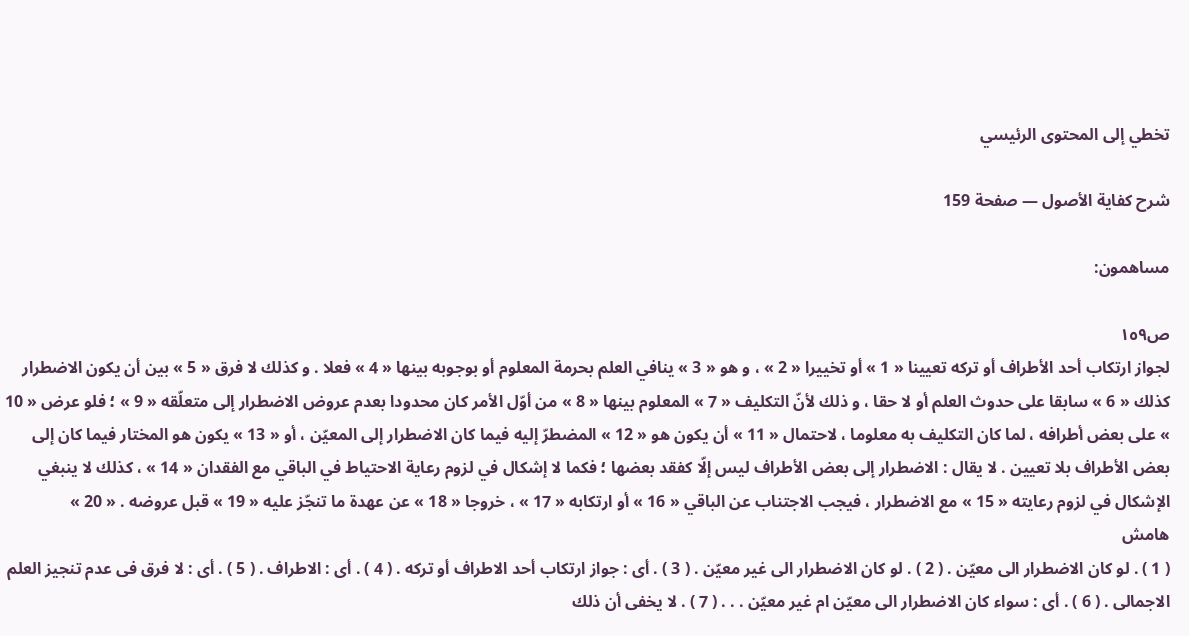تخطي إلى المحتوى الرئيسي

شرح كفاية الأصول — صفحة 159

مساهمون:

ص١٥٩
لجواز ارتكاب أحد الأطراف أو تركه تعيينا « 1 » أو تخييرا « 2 » ، و هو « 3 » ينافي العلم بحرمة المعلوم أو بوجوبه بينها « 4 » فعلا . و كذلك لا فرق « 5 » بين أن يكون الاضطرار كذلك « 6 » سابقا على حدوث العلم أو لا حقا ، و ذلك لأنّ التكليف « 7 » المعلوم بينها « 8 » من أوّل الأمر كان محدودا بعدم عروض الاضطرار إلى متعلّقه « 9 » ؛ فلو عرض « 10 » على بعض أطرافه ، لما كان التكليف به معلوما ، لاحتمال « 11 » أن يكون هو « 12 » المضطرّ إليه فيما كان الاضطرار إلى المعيّن ، أو « 13 » يكون هو المختار فيما كان إلى بعض الأطراف بلا تعيين . لا يقال : الاضطرار إلى بعض الأطراف ليس إلّا كفقد بعضها ؛ فكما لا إشكال في لزوم رعاية الاحتياط في الباقي مع الفقدان « 14 » ، كذلك لا ينبغي الإشكال في لزوم رعايته « 15 » مع الاضطرار ، فيجب الاجتناب عن الباقي « 16 » أو ارتكابه « 17 » ، خروجا « 18 » عن عهدة ما تنجّز عليه « 19 » قبل عروضه . « 20 »
هامش
( 1 ) . لو كان الاضطرار الى معيّن . ( 2 ) . لو كان الاضطرار الى غير معيّن . ( 3 ) . أى : جواز ارتكاب أحد الاطراف أو تركه . ( 4 ) . أى : الاطراف . ( 5 ) . أى : لا فرق فى عدم تنجيز العلم الاجمالى . ( 6 ) . أى : سواء كان الاضطرار الى معيّن ام غير معيّن . . . ( 7 ) . لا يخفى أن ذلك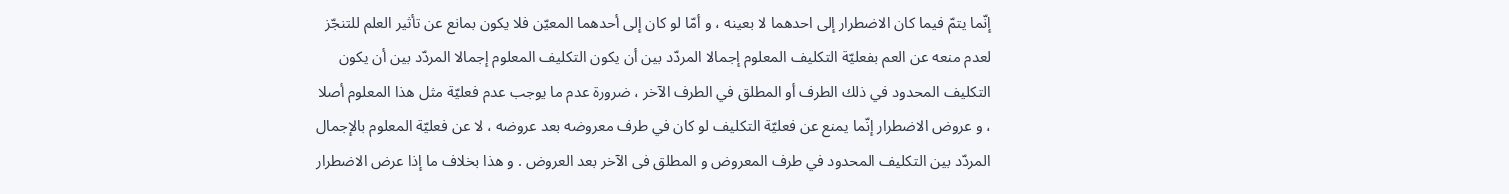إنّما يتمّ فيما كان الاضطرار إلى احدهما لا بعينه ، و أمّا لو كان إلى أحدهما المعيّن فلا يكون بمانع عن تأثير العلم للتنجّز لعدم منعه عن العم بفعليّة التكليف المعلوم إجمالا المردّد بين أن يكون التكليف المعلوم إجمالا المردّد بين أن يكون التكليف المحدود في ذلك الطرف أو المطلق في الطرف الآخر ، ضرورة عدم ما يوجب عدم فعليّة مثل هذا المعلوم أصلا ، و عروض الاضطرار إنّما يمنع عن فعليّة التكليف لو كان في طرف معروضه بعد عروضه ، لا عن فعليّة المعلوم بالإجمال المردّد بين التكليف المحدود في طرف المعروض و المطلق فى الآخر بعد العروض . و هذا بخلاف ما إذا عرض الاضطرار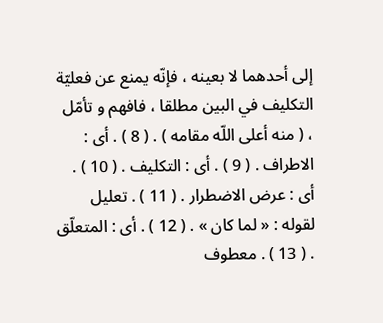إلى أحدهما لا بعينه ، فإنّه يمنع عن فعليّة التكليف في البين مطلقا ، فافهم و تأمّل ، ( منه أعلى اللّه مقامه ) . ( 8 ) . أى : الاطراف . ( 9 ) . أى : التكليف . ( 10 ) . أى : عرض الاضطرار . ( 11 ) . تعليل لقوله : « لما كان » . ( 12 ) . أى : المتعلّق . ( 13 ) . معطوف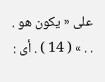على « يكون هو . . . » ( 14 ) . أى :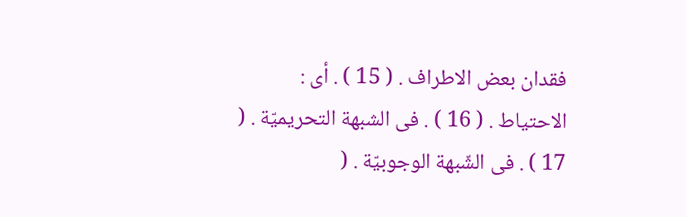فقدان بعض الاطراف . ( 15 ) . أى : الاحتياط . ( 16 ) . فى الشبهة التحريميّة . ( 17 ) . فى الشّبهة الوجوبيّة . (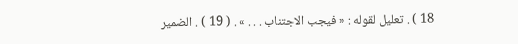18 ) . تعليل لقوله : « فيجب الاجتناب . . . » . ( 19 ) . الضمير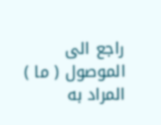راجع الى الموصول ( ما ) المراد به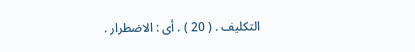التكليف . ( 20 ) . أى : الاضطرار .